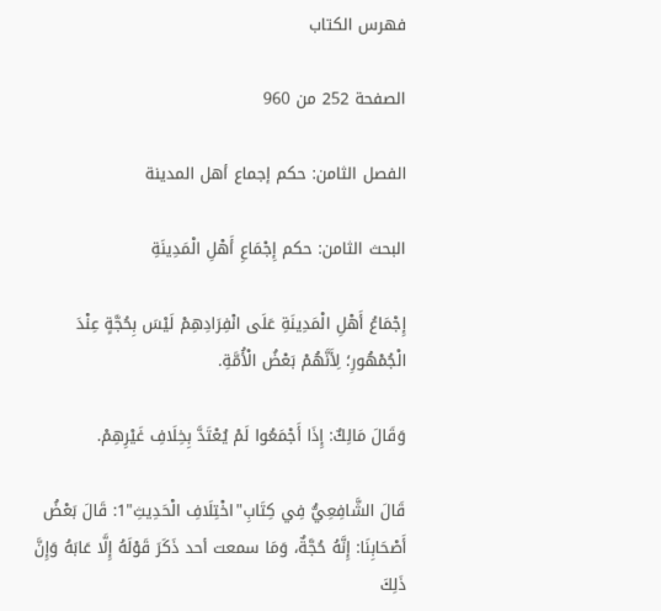فهرس الكتاب

الصفحة 252 من 960

الفصل الثامن: حكم إجماع أهل المدينة

البحث الثامن: حكم إِجْمَاعِ أَهْلِ الْمَدِينَةِ

إِجْمَاعُ أَهْلِ الْمَدِينَةِ عَلَى انْفِرَادِهِمْ لَيْسَ بِحُجَّةٍ عِنْدَ الْجُمْهُورِ؛ لِأَنَّهُمْ بَعْضُ الْأُمَّةِ.

وَقَالَ مَالِكٌ: إِذَا أَجْمَعُوا لَمْ يُعْتَدَّ بِخِلَافِ غَيْرِهِمْ.

قَالَ الشَّافِعِيُّ فِي كِتَابِ"اخْتِلَافِ الْحَدِيثِ"1: قَالَ بَعْضُ أَصْحَابِنَا: إِنَّهُ حُجَّةٌ، وَمَا سمعت أحد ذَكَرَ قَوْلَهُ إِلَّا عَابَهُ وَإِنَّ ذَلِكَ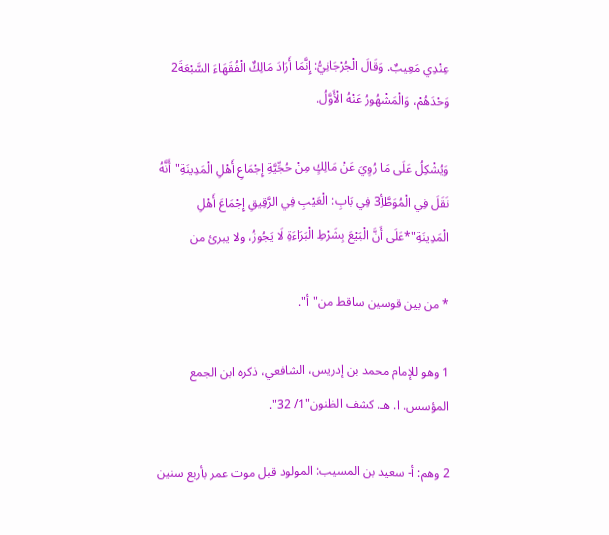عِنْدِي مَعِيبٌ. وَقَالَ الْجُرْجَانِيُّ: إِنَّمَا أَرَادَ مَالِكٌ الْفُقَهَاءَ السَّبْعَةَ2 وَحْدَهُمْ، وَالْمَشْهُورُ عَنْهُ الْأَوَّلُ.

وَيُشْكِلُ عَلَى مَا رُوِيَ عَنْ مَالِكٍ مِنْ حُجِّيَّةِ إِجْمَاعِ أَهْلِ الْمَدِينَةِ"أَنَّهُ نَقَلَ فِي الْمُوَطَّأِ3 فِي بَابِ: الْعَيْبِ فِي الرَّقِيقِ إِجْمَاعَ أَهْلِ الْمَدِينَةِ"*عَلَى أَنَّ الْبَيْعَ بِشَرْطِ الْبَرَاءَةِ لَا يَجُوزُ، ولا يبرئ من

* من بين قوسين ساقط من"أ".

1 وهو للإمام محمد بن إدريس، الشافعي، ذكره ابن الجمع المؤسس. ا. هـ. كشف الظنون"1/ 32".

2 وهم: أ- سعيد بن المسيب: المولود قبل موت عمر بأربع سنين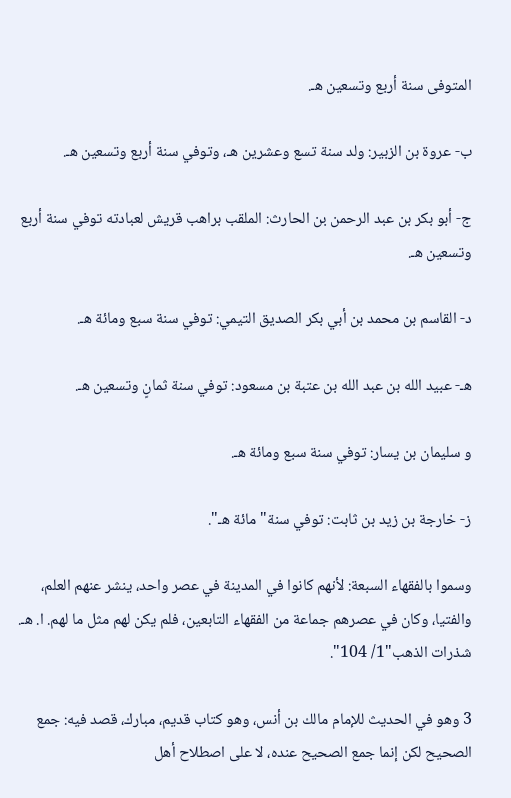المتوفى سنة أربع وتسعين هـ.

ب- عروة بن الزبير: ولد سنة تسع وعشرين هـ، وتوفي سنة أربع وتسعين هـ.

ج- أبو بكر بن عبد الرحمن بن الحارث: الملقب براهب قريش لعبادته توفي سنة أربع وتسعين هـ.

د- القاسم بن محمد بن أبي بكر الصديق التيمي: توفي سنة سبع ومائة هـ.

هـ- عبيد الله بن عبد الله بن عتبة بن مسعود: توفي سنة ثمانٍ وتسعين هـ.

و سليمان بن يسار: توفي سنة سبع ومائة هـ.

ز- خارجة بن زيد بن ثابت: توفي سنة"مائة هـ".

وسموا بالفقهاء السبعة: لأنهم كانوا في المدينة في عصر واحد، ينشر عنهم العلم، والفتيا، وكان في عصرهم جماعة من الفقهاء التابعين، فلم يكن لهم مثل ما لهم. ا. هـ. شذرات الذهب"1/ 104".

3 وهو في الحديث للإمام مالك بن أنس، وهو كتاب قديم، مبارك، قصد فيه: جمع الصحيح لكن إنما جمع الصحيح عنده، لا على اصطلاح أهل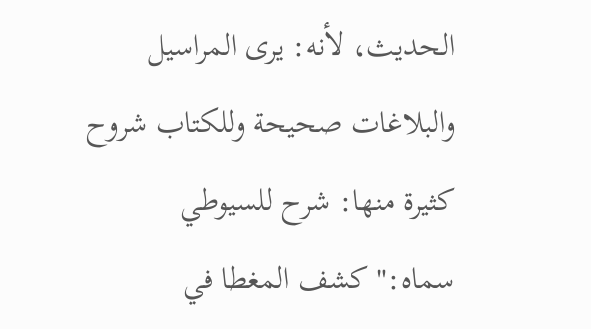الحديث، لأنه: يرى المراسيل والبلاغات صحيحة وللكتاب شروح كثيرة منها: شرح للسيوطي سماه:"كشف المغطا في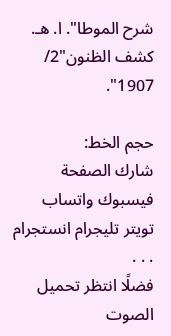شرح الموطا". ا. هـ. كشف الظنون"2/ 1907".

حجم الخط:
شارك الصفحة
فيسبوك واتساب تويتر تليجرام انستجرام
. . .
فضلًا انتظر تحميل الصوت